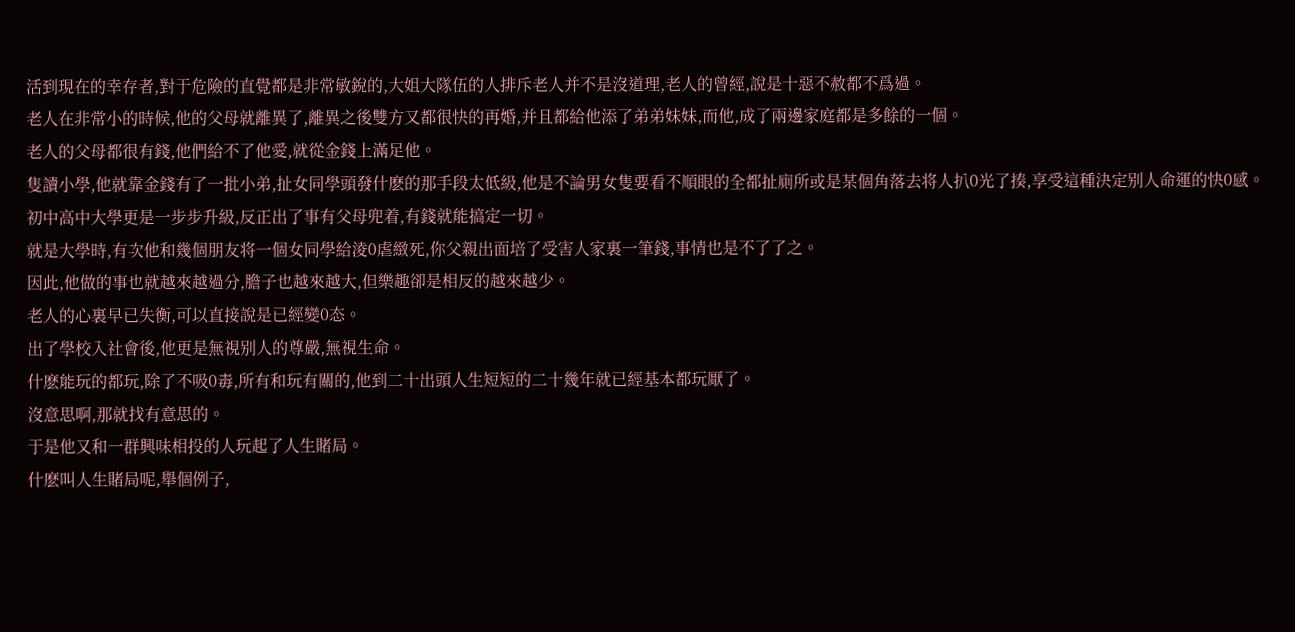活到現在的幸存者,對于危險的直覺都是非常敏銳的,大姐大隊伍的人排斥老人并不是沒道理,老人的曾經,說是十惡不赦都不爲過。
老人在非常小的時候,他的父母就離異了,離異之後雙方又都很快的再婚,并且都給他添了弟弟妹妹,而他,成了兩邊家庭都是多餘的一個。
老人的父母都很有錢,他們給不了他愛,就從金錢上滿足他。
隻讀小學,他就靠金錢有了一批小弟,扯女同學頭發什麽的那手段太低級,他是不論男女隻要看不順眼的全都扯廁所或是某個角落去将人扒0光了揍,享受這種決定别人命運的快0感。
初中高中大學更是一步步升級,反正出了事有父母兜着,有錢就能搞定一切。
就是大學時,有次他和幾個朋友将一個女同學給淩0虐緻死,你父親出面培了受害人家裏一筆錢,事情也是不了了之。
因此,他做的事也就越來越過分,膽子也越來越大,但樂趣卻是相反的越來越少。
老人的心裏早已失衡,可以直接說是已經變0态。
出了學校入社會後,他更是無視别人的尊嚴,無視生命。
什麽能玩的都玩,除了不吸0毒,所有和玩有關的,他到二十出頭人生短短的二十幾年就已經基本都玩厭了。
沒意思啊,那就找有意思的。
于是他又和一群興味相投的人玩起了人生賭局。
什麽叫人生賭局呢,舉個例子,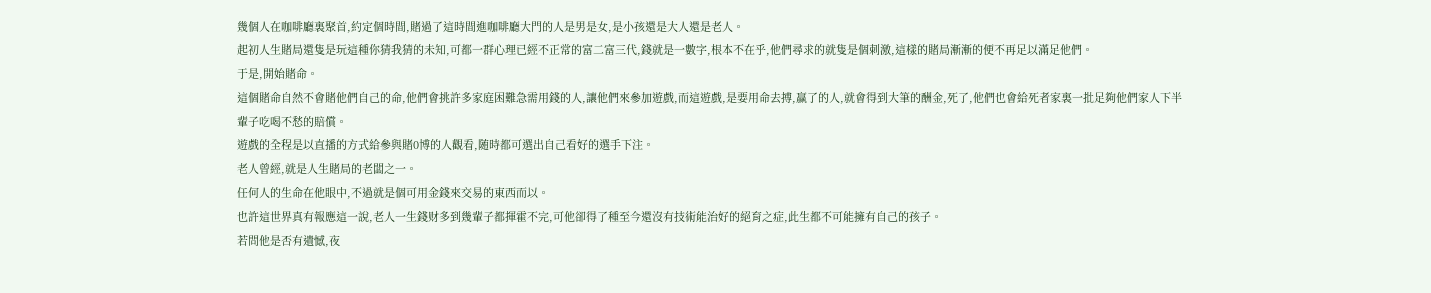幾個人在咖啡廳裏聚首,約定個時間,賭過了這時間進咖啡廳大門的人是男是女,是小孩還是大人還是老人。
起初人生賭局還隻是玩這種你猜我猜的未知,可都一群心理已經不正常的富二富三代,錢就是一數字,根本不在乎,他們尋求的就隻是個刺激,這樣的賭局漸漸的便不再足以滿足他們。
于是,開始賭命。
這個賭命自然不會賭他們自己的命,他們會挑許多家庭困難急需用錢的人,讓他們來參加遊戲,而這遊戲,是要用命去搏,赢了的人,就會得到大筆的酬金,死了,他們也會給死者家裏一批足夠他們家人下半輩子吃喝不愁的賠償。
遊戲的全程是以直播的方式給參與賭0博的人觀看,随時都可選出自己看好的選手下注。
老人曾經,就是人生賭局的老闆之一。
任何人的生命在他眼中,不過就是個可用金錢來交易的東西而以。
也許這世界真有報應這一說,老人一生錢财多到幾輩子都揮霍不完,可他卻得了種至今還沒有技術能治好的絕育之症,此生都不可能擁有自己的孩子。
若問他是否有遺憾,夜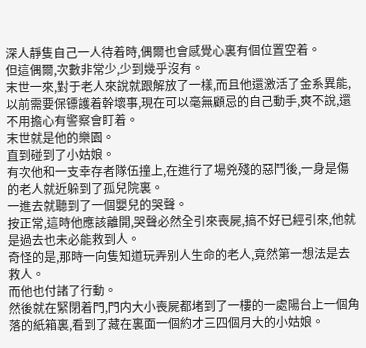深人靜隻自己一人待着時,偶爾也會感覺心裏有個位置空着。
但這偶爾,次數非常少,少到幾乎沒有。
末世一來,對于老人來說就跟解放了一樣,而且他還激活了金系異能,以前需要保镖護着幹壞事,現在可以毫無顧忌的自己動手,爽不說,還不用擔心有警察會盯着。
末世就是他的樂園。
直到碰到了小姑娘。
有次他和一支幸存者隊伍撞上,在進行了場兇殘的惡鬥後,一身是傷的老人就近躲到了孤兒院裏。
一進去就聽到了一個嬰兒的哭聲。
按正常,這時他應該離開,哭聲必然全引來喪屍,搞不好已經引來,他就是過去也未必能救到人。
奇怪的是,那時一向隻知道玩弄别人生命的老人,竟然第一想法是去救人。
而他也付諸了行動。
然後就在緊閉着門,門内大小喪屍都堵到了一樓的一處陽台上一個角落的紙箱裏,看到了藏在裏面一個約才三四個月大的小姑娘。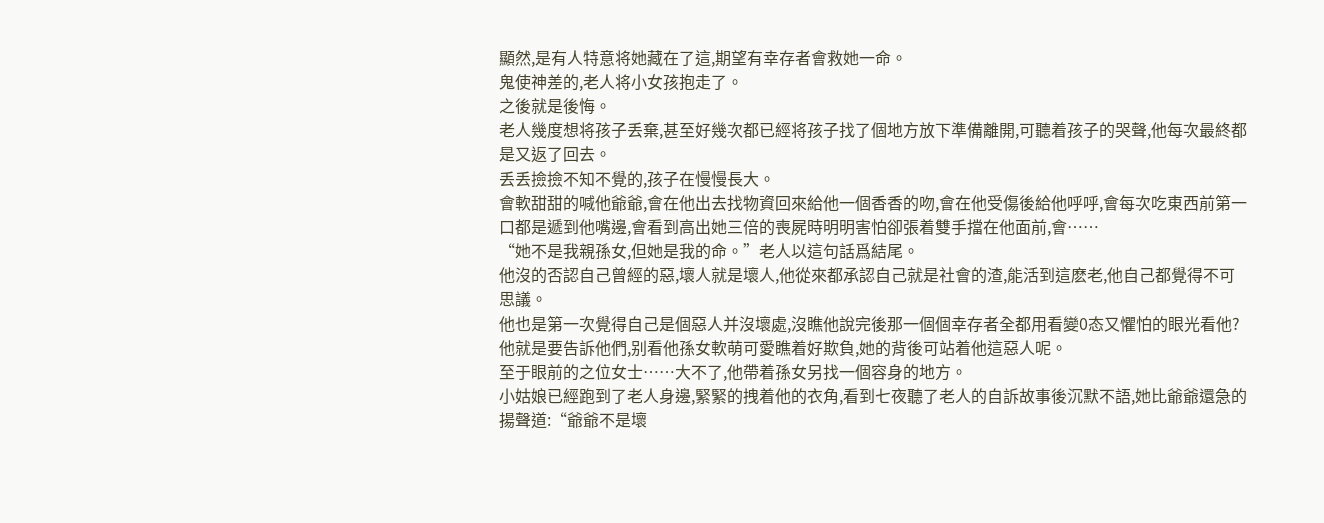顯然,是有人特意将她藏在了這,期望有幸存者會救她一命。
鬼使神差的,老人将小女孩抱走了。
之後就是後悔。
老人幾度想将孩子丢棄,甚至好幾次都已經将孩子找了個地方放下準備離開,可聽着孩子的哭聲,他每次最終都是又返了回去。
丢丢撿撿不知不覺的,孩子在慢慢長大。
會軟甜甜的喊他爺爺,會在他出去找物資回來給他一個香香的吻,會在他受傷後給他呼呼,會每次吃東西前第一口都是遞到他嘴邊,會看到高出她三倍的喪屍時明明害怕卻張着雙手擋在他面前,會……
“她不是我親孫女,但她是我的命。”老人以這句話爲結尾。
他沒的否認自己曾經的惡,壞人就是壞人,他從來都承認自己就是社會的渣,能活到這麽老,他自己都覺得不可思議。
他也是第一次覺得自己是個惡人并沒壞處,沒瞧他說完後那一個個幸存者全都用看變0态又懼怕的眼光看他?
他就是要告訴他們,别看他孫女軟萌可愛瞧着好欺負,她的背後可站着他這惡人呢。
至于眼前的之位女士……大不了,他帶着孫女另找一個容身的地方。
小姑娘已經跑到了老人身邊,緊緊的拽着他的衣角,看到七夜聽了老人的自訴故事後沉默不語,她比爺爺還急的揚聲道:“爺爺不是壞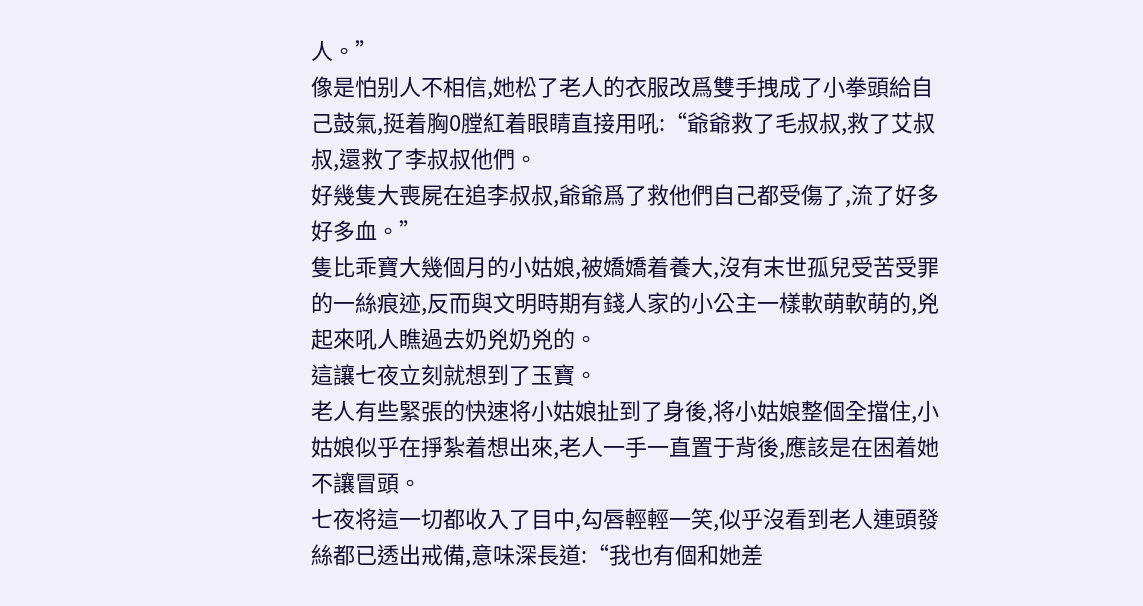人。”
像是怕别人不相信,她松了老人的衣服改爲雙手拽成了小拳頭給自己鼓氣,挺着胸0膛紅着眼睛直接用吼:“爺爺救了毛叔叔,救了艾叔叔,還救了李叔叔他們。
好幾隻大喪屍在追李叔叔,爺爺爲了救他們自己都受傷了,流了好多好多血。”
隻比乖寶大幾個月的小姑娘,被嬌嬌着養大,沒有末世孤兒受苦受罪的一絲痕迹,反而與文明時期有錢人家的小公主一樣軟萌軟萌的,兇起來吼人瞧過去奶兇奶兇的。
這讓七夜立刻就想到了玉寶。
老人有些緊張的快速将小姑娘扯到了身後,将小姑娘整個全擋住,小姑娘似乎在掙紮着想出來,老人一手一直置于背後,應該是在困着她不讓冒頭。
七夜将這一切都收入了目中,勾唇輕輕一笑,似乎沒看到老人連頭發絲都已透出戒備,意味深長道:“我也有個和她差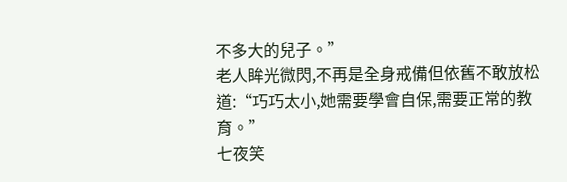不多大的兒子。”
老人眸光微閃,不再是全身戒備但依舊不敢放松道:“巧巧太小,她需要學會自保,需要正常的教育。”
七夜笑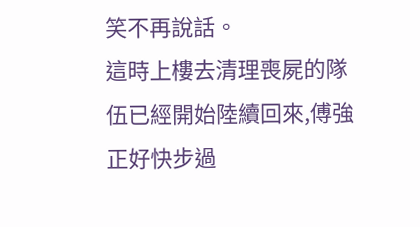笑不再說話。
這時上樓去清理喪屍的隊伍已經開始陸續回來,傅強正好快步過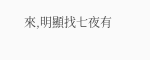來,明顯找七夜有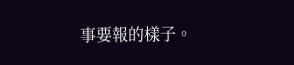事要報的樣子。